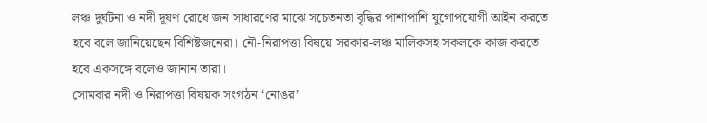লঞ্চ দুর্ঘটনা ও নদী দূষণ রোধে জন সাধারণের মাঝে সচেতনতা বৃদ্ধির পাশাপাশি যুগোপযোগী আইন করতে হবে বলে জানিয়েছেন বিশিষ্টজনেরা। নৌ-নিরাপত্তা বিষয়ে সরকার-লঞ্চ মালিকসহ সকলকে কাজ করতে হবে একসঙ্গে বলেও জানান তারা।
সোমবার নদী ও নিরাপত্তা বিষয়ক সংগঠন ‘নোঙর’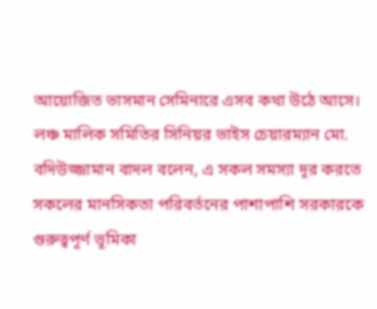আয়োজিত ভাসমান সেমিনারে এসব কথা উঠে আসে।
লঞ্চ মালিক সমিতির সিনিয়র ভাইস চেয়ারম্যান মো. বদিউজ্জামান বাদল বলেন, এ সকল সমস্যা দূর করতে সকলের মানসিকতা পরিবর্তনের পাশাপাশি সরকারকে গুরুত্বপূর্ণ ভূমিকা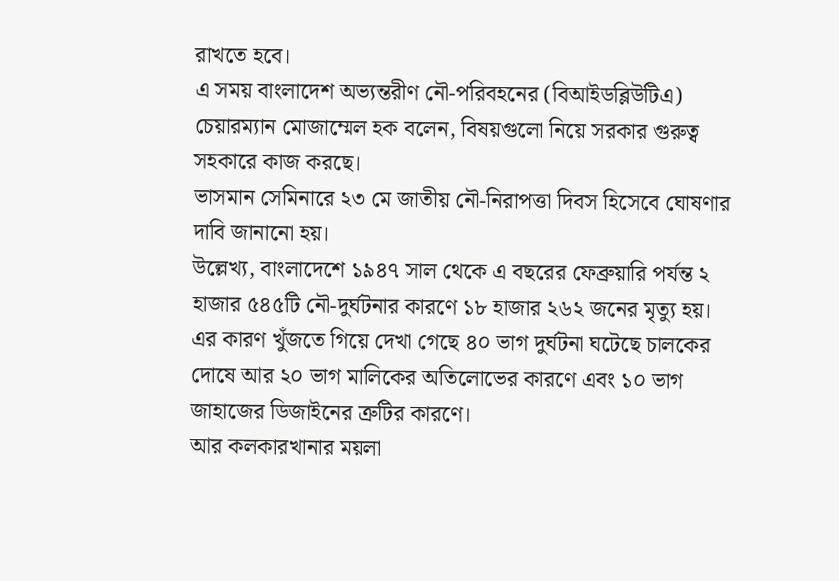রাখতে হবে।
এ সময় বাংলাদেশ অভ্যন্তরীণ নৌ-পরিবহনের (বিআইডব্লিউটিএ) চেয়ারম্যান মোজাম্মেল হক বলেন, বিষয়গুলো নিয়ে সরকার গুরুত্ব সহকারে কাজ করছে।
ভাসমান সেমিনারে ২৩ মে জাতীয় নৌ-নিরাপত্তা দিবস হিসেবে ঘোষণার দাবি জানানো হয়।
উল্লেখ্য, বাংলাদেশে ১৯৪৭ সাল থেকে এ বছরের ফেব্রুয়ারি পর্যন্ত ২ হাজার ৫৪৫টি নৌ-দুর্ঘটনার কারণে ১৮ হাজার ২৬২ জনের মৃত্যু হয়। এর কারণ খুঁজতে গিয়ে দেখা গেছে ৪০ ভাগ দুর্ঘটনা ঘটেছে চালকের দোষে আর ২০ ভাগ মালিকের অতিলোভের কারণে এবং ১০ ভাগ জাহাজের ডিজাইনের ত্রুটির কারণে।
আর কলকারখানার ময়লা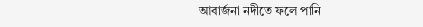আবার্জনা নদীতে ফলে পানি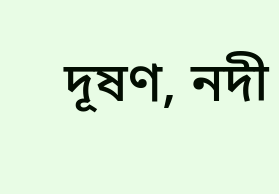দূষণ, নদী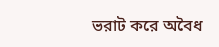ভরাট করে অবৈধ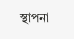স্থাপনা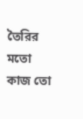তৈরির মতো কাজ তো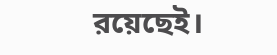রয়েছেই।